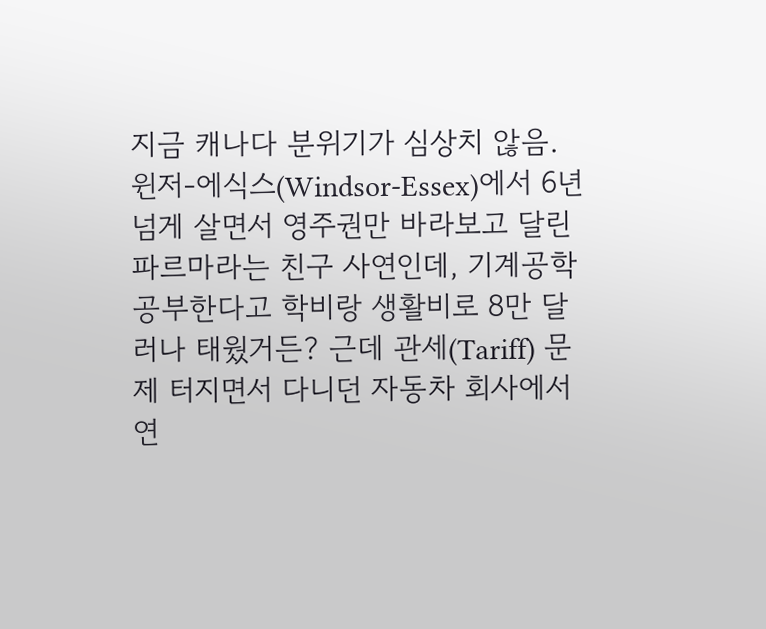지금 캐나다 분위기가 심상치 않음. 윈저-에식스(Windsor-Essex)에서 6년 넘게 살면서 영주권만 바라보고 달린 파르마라는 친구 사연인데, 기계공학 공부한다고 학비랑 생활비로 8만 달러나 태웠거든? 근데 관세(Tariff) 문제 터지면서 다니던 자동차 회사에서 연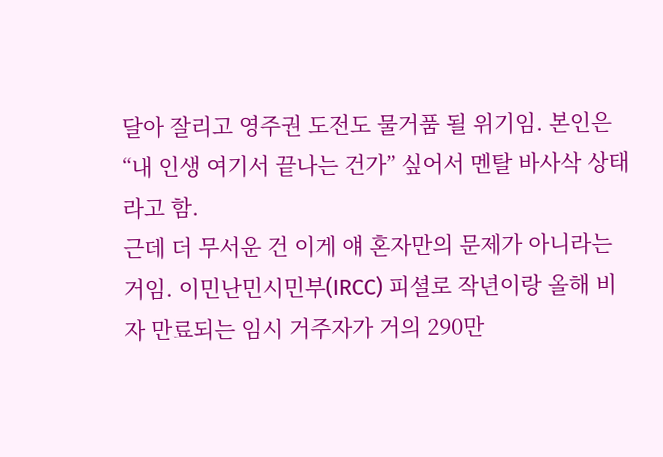달아 잘리고 영주권 도전도 물거품 될 위기임. 본인은 “내 인생 여기서 끝나는 건가” 싶어서 멘탈 바사삭 상태라고 함.
근데 더 무서운 건 이게 얘 혼자만의 문제가 아니라는 거임. 이민난민시민부(IRCC) 피셜로 작년이랑 올해 비자 만료되는 임시 거주자가 거의 290만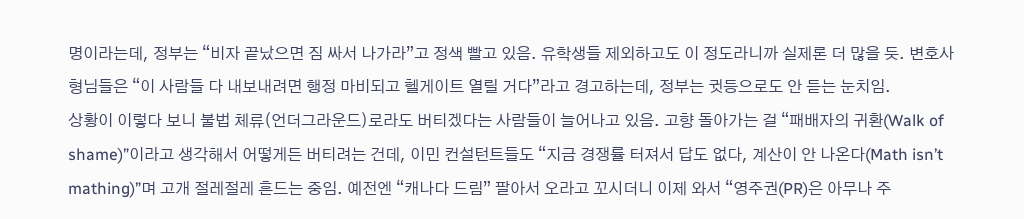명이라는데, 정부는 “비자 끝났으면 짐 싸서 나가라”고 정색 빨고 있음. 유학생들 제외하고도 이 정도라니까 실제론 더 많을 듯. 변호사 형님들은 “이 사람들 다 내보내려면 행정 마비되고 헬게이트 열릴 거다”라고 경고하는데, 정부는 귓등으로도 안 듣는 눈치임.
상황이 이렇다 보니 불법 체류(언더그라운드)로라도 버티겠다는 사람들이 늘어나고 있음. 고향 돌아가는 걸 “패배자의 귀환(Walk of shame)”이라고 생각해서 어떻게든 버티려는 건데, 이민 컨설턴트들도 “지금 경쟁률 터져서 답도 없다, 계산이 안 나온다(Math isn’t mathing)”며 고개 절레절레 흔드는 중임. 예전엔 “캐나다 드림” 팔아서 오라고 꼬시더니 이제 와서 “영주권(PR)은 아무나 주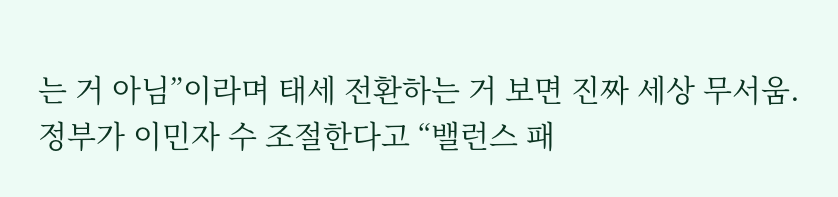는 거 아님”이라며 태세 전환하는 거 보면 진짜 세상 무서움. 정부가 이민자 수 조절한다고 “밸런스 패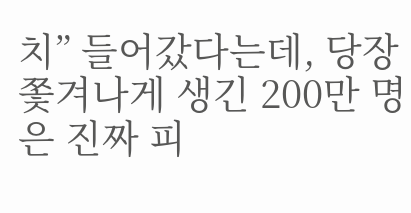치” 들어갔다는데, 당장 쫓겨나게 생긴 200만 명은 진짜 피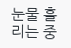눈물 흘리는 중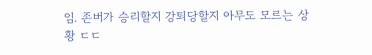임. 존버가 승리할지 강퇴당할지 아무도 모르는 상황 ㄷㄷ